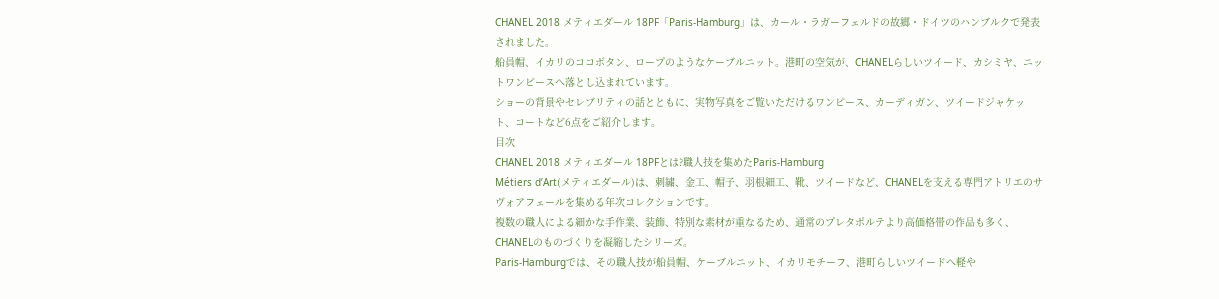CHANEL 2018 メティエダール 18PF「Paris-Hamburg」は、カール・ラガーフェルドの故郷・ドイツのハンブルクで発表されました。
船員帽、イカリのココボタン、ロープのようなケーブルニット。港町の空気が、CHANELらしいツイード、カシミヤ、ニットワンピースへ落とし込まれています。
ショーの背景やセレブリティの話とともに、実物写真をご覧いただけるワンピース、カーディガン、ツイードジャケット、コートなど6点をご紹介します。
目次
CHANEL 2018 メティエダール 18PFとは?職人技を集めたParis-Hamburg
Métiers d’Art(メティエダール)は、刺繍、金工、帽子、羽根細工、靴、ツイードなど、CHANELを支える専門アトリエのサヴォアフェールを集める年次コレクションです。
複数の職人による細かな手作業、装飾、特別な素材が重なるため、通常のプレタポルテより高価格帯の作品も多く、CHANELのものづくりを凝縮したシリーズ。
Paris-Hamburgでは、その職人技が船員帽、ケーブルニット、イカリモチーフ、港町らしいツイードへ軽や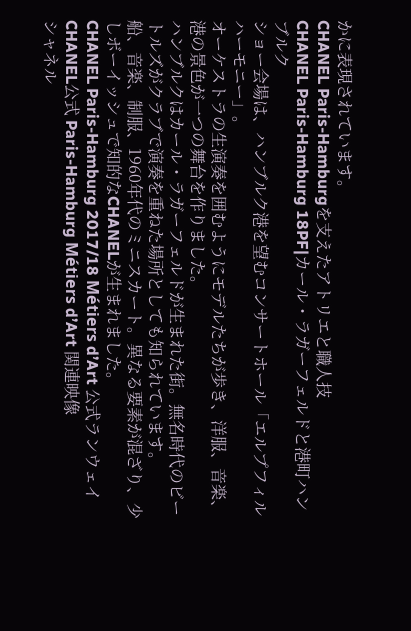かに表現されています。
CHANEL Paris-Hamburgを支えたアトリエと職人技
CHANEL Paris-Hamburg 18PF|カール・ラガーフェルドと港町ハンブルク
ショー会場は、ハンブルク港を望むコンサートホール「エルプフィルハーモニー」。
オーケストラの生演奏を囲むようにモデルたちが歩き、洋服、音楽、港の景色が一つの舞台を作りました。
ハンブルクはカール・ラガーフェルドが生まれた街。無名時代のビートルズがクラブで演奏を重ねた場所としても知られています。
船、音楽、制服、1960年代のミニスカート。異なる要素が混ざり、少しボーイッシュで知的なCHANELが生まれました。
CHANEL Paris-Hamburg 2017/18 Métiers d’Art 公式ランウェイ
CHANEL公式 Paris-Hamburg Métiers d’Art 関連映像
シャネル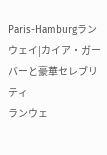Paris-Hamburgランウェイ|カイア・ガーバーと豪華セレブリティ
ランウェ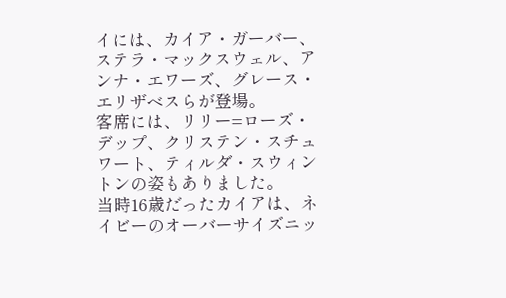イには、カイア・ガーバー、ステラ・マックスウェル、アンナ・エワーズ、グレース・エリザベスらが登場。
客席には、リリー=ローズ・デップ、クリステン・スチュワート、ティルダ・スウィントンの姿もありました。
当時16歳だったカイアは、ネイビーのオーバーサイズニッ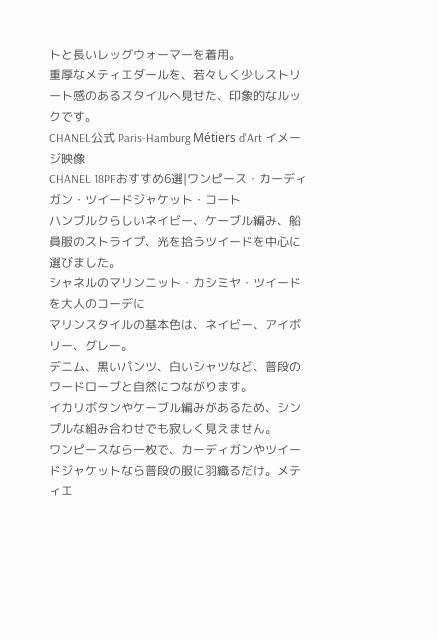トと長いレッグウォーマーを着用。
重厚なメティエダールを、若々しく少しストリート感のあるスタイルへ見せた、印象的なルックです。
CHANEL公式 Paris-Hamburg Métiers d’Art イメージ映像
CHANEL 18PFおすすめ6選|ワンピース・カーディガン・ツイードジャケット・コート
ハンブルクらしいネイビー、ケーブル編み、船員服のストライプ、光を拾うツイードを中心に選びました。
シャネルのマリンニット・カシミヤ・ツイードを大人のコーデに
マリンスタイルの基本色は、ネイビー、アイボリー、グレー。
デニム、黒いパンツ、白いシャツなど、普段のワードローブと自然につながります。
イカリボタンやケーブル編みがあるため、シンプルな組み合わせでも寂しく見えません。
ワンピースなら一枚で、カーディガンやツイードジャケットなら普段の服に羽織るだけ。メティエ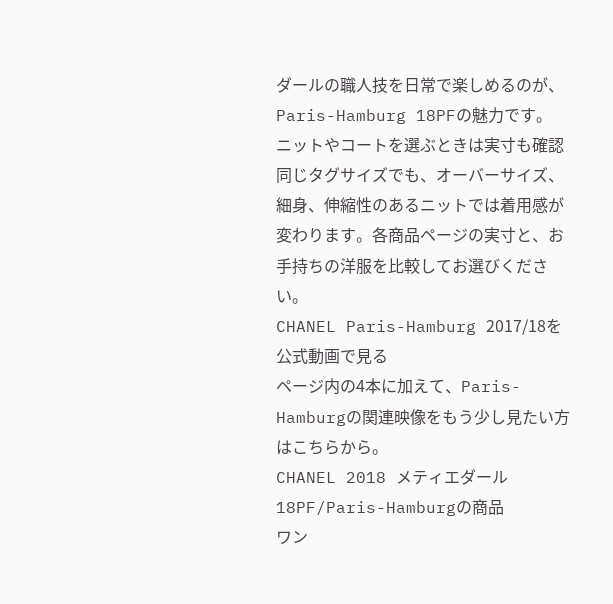ダールの職人技を日常で楽しめるのが、Paris-Hamburg 18PFの魅力です。
ニットやコートを選ぶときは実寸も確認
同じタグサイズでも、オーバーサイズ、細身、伸縮性のあるニットでは着用感が変わります。各商品ページの実寸と、お手持ちの洋服を比較してお選びください。
CHANEL Paris-Hamburg 2017/18を公式動画で見る
ページ内の4本に加えて、Paris-Hamburgの関連映像をもう少し見たい方はこちらから。
CHANEL 2018 メティエダール 18PF/Paris-Hamburgの商品
ワン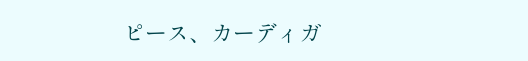ピース、カーディガ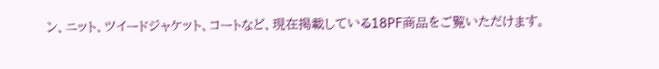ン、ニット、ツイードジャケット、コートなど、現在掲載している18PF商品をご覧いただけます。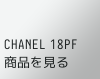CHANEL 18PF商品を見る